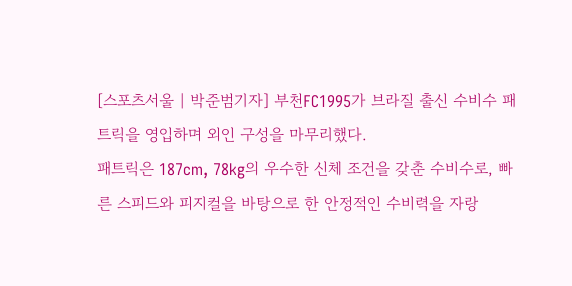[스포츠서울 | 박준범기자] 부천FC1995가 브라질 출신 수비수 패트릭을 영입하며 외인 구성을 마무리했다.
패트릭은 187cm, 78kg의 우수한 신체 조건을 갖춘 수비수로, 빠른 스피드와 피지컬을 바탕으로 한 안정적인 수비력을 자랑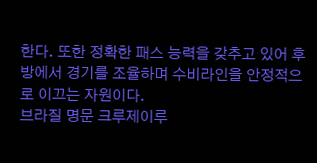한다. 또한 정확한 패스 능력을 갖추고 있어 후방에서 경기를 조율하며 수비라인을 안정적으로 이끄는 자원이다.
브라질 명문 크루제이루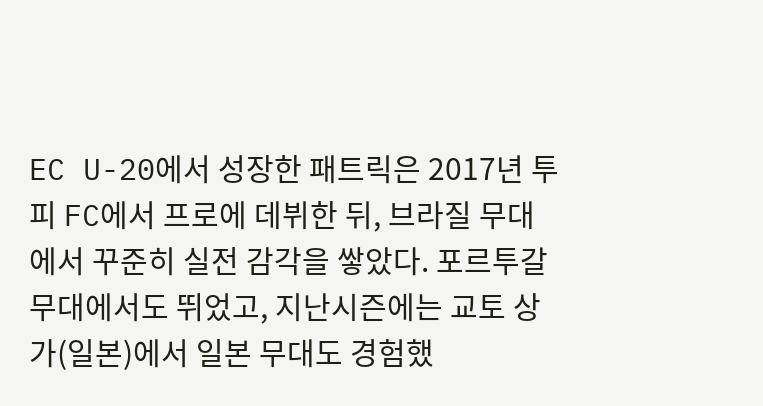EC U-20에서 성장한 패트릭은 2017년 투피 FC에서 프로에 데뷔한 뒤, 브라질 무대에서 꾸준히 실전 감각을 쌓았다. 포르투갈 무대에서도 뛰었고, 지난시즌에는 교토 상가(일본)에서 일본 무대도 경험했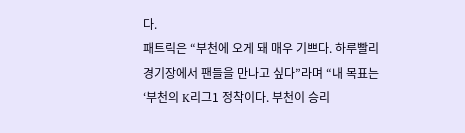다.
패트릭은 “부천에 오게 돼 매우 기쁘다. 하루빨리 경기장에서 팬들을 만나고 싶다”라며 “내 목표는 ‘부천의 K리그1 정착이다. 부천이 승리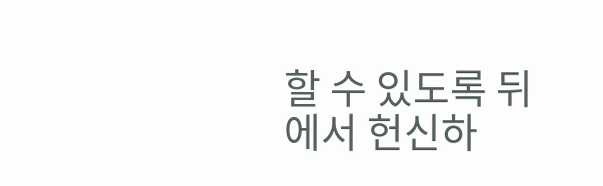할 수 있도록 뒤에서 헌신하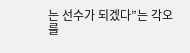는 선수가 되겠다”는 각오를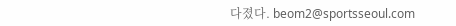다졌다. beom2@sportsseoul.com